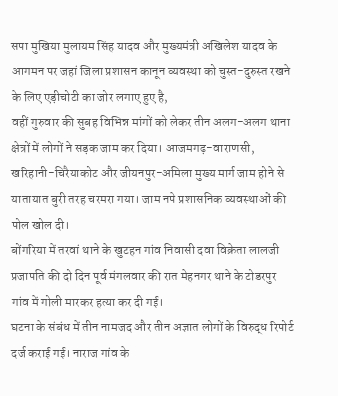सपा मुखिया मुलायम सिंह यादव और मुख्यमंत्री अखिलेश यादव के आगमन पर जहां जिला प्रशासन कानून व्यवस्था को चुस्त-दुरुस्त रखने के लिए एड़ीचोटी का जोर लगाए हुए है,
वहीं गुरुवार की सुबह विभिन्न मांगों को लेकर तीन अलग-अलग थाना क्षेत्रों में लोगों ने सड़क जाम कर दिया। आजमगढ़-वाराणसी, खरिहानी-चिरैयाकोट और जीयनपुर-अमिला मुख्य मार्ग जाम होने से यातायात बुरी तरह चरमरा गया। जाम नपे प्रशासनिक व्यवस्थाओं की पोल खोल दी।
बोंगरिया में तरवां थाने के खुटहन गांव निवासी दवा विक्रेता लालजी प्रजापति की दो दिन पूर्व मंगलवार की रात मेहनगर थाने के टोडरपुर गांव में गोली मारकर हत्या कर दी गई।
घटना के संबंध में तीन नामजद और तीन अज्ञात लोगों के विरुद्ध रिपोर्ट दर्ज कराई गई। नाराज गांव के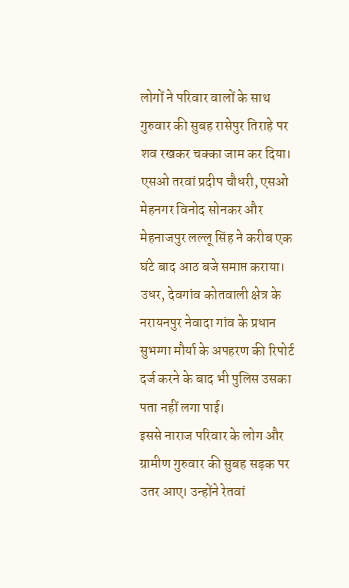लोगों ने परिवार वालों के साथ गुरुवार की सुबह रासेपुर तिराहे पर शव रखकर चक्का जाम कर दिया।
एसओ तरवां प्रदीप चौधरी, एसओ मेहनगर विनोद सोनकर और मेहनाजपुर लल्लू सिंह ने करीब एक घंटे बाद आठ बजे समाप्त कराया।
उधर, देवगांव कोतवाली क्षेत्र के नरायनपुर नेवादा गांव के प्रधान सुभग्गा मौर्या के अपहरण की रिपोर्ट दर्ज करने के बाद भी पुलिस उसका पता नहीं लगा पाई।
इससे नाराज परिवार के लोग और ग्रामीण गुरुवार की सुबह सड़क पर उतर आए। उन्होंने रेतवां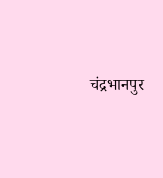चंद्रभानपुर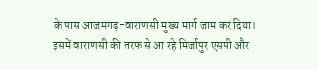के पास आजमगढ़-वाराणसी मुख्य मार्ग जाम कर दिया।
इसमें वाराणसी की तरफ से आ रहे मिर्जापुर एसपी और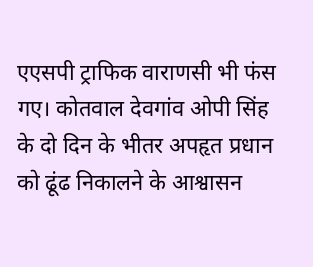एएसपी ट्राफिक वाराणसी भी फंस गए। कोतवाल देवगांव ओपी सिंह के दो दिन के भीतर अपहृत प्रधान को ढूंढ निकालने के आश्वासन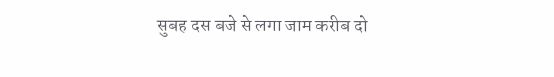सुबह दस बजे से लगा जाम करीब दो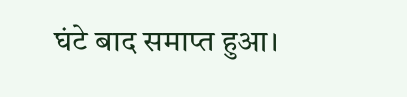घंटे बाद समाप्त हुआ।